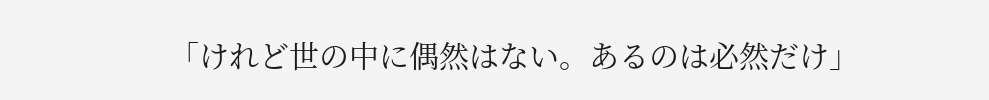「けれど世の中に偶然はない。あるのは必然だけ」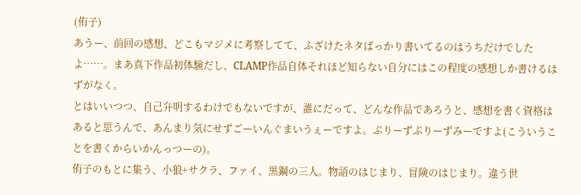(侑子)
あうー、前回の感想、どこもマジメに考察してて、ふざけたネタばっかり書いてるのはうちだけでしたよ……。まあ真下作品初体験だし、CLAMP作品自体それほど知らない自分にはこの程度の感想しか書けるはずがなく。
とはいいつつ、自己弁明するわけでもないですが、誰にだって、どんな作品であろうと、感想を書く資格はあると思うんで、あんまり気にせずごーいんぐまいうぇーですよ。ぷりーずぷりーずみーですよ(こういうことを書くからいかんっつーの)。
侑子のもとに集う、小狼+サクラ、ファイ、黒鋼の三人。物語のはじまり、冒険のはじまり。違う世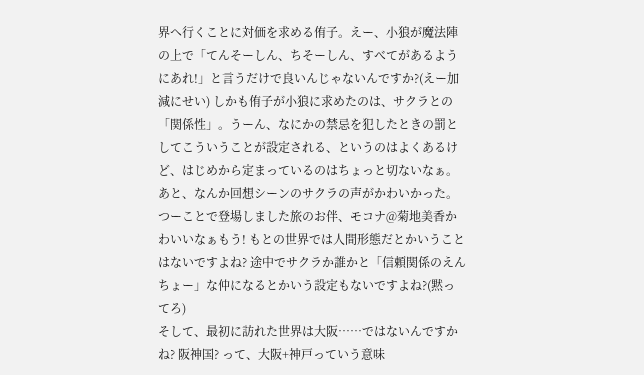界へ行くことに対価を求める侑子。えー、小狼が魔法陣の上で「てんそーしん、ちそーしん、すべてがあるようにあれ!」と言うだけで良いんじゃないんですか?(えー加減にせい) しかも侑子が小狼に求めたのは、サクラとの「関係性」。うーん、なにかの禁忌を犯したときの罰としてこういうことが設定される、というのはよくあるけど、はじめから定まっているのはちょっと切ないなぁ。あと、なんか回想シーンのサクラの声がかわいかった。
つーことで登場しました旅のお伴、モコナ@菊地美香かわいいなぁもう! もとの世界では人間形態だとかいうことはないですよね? 途中でサクラか誰かと「信頼関係のえんちょー」な仲になるとかいう設定もないですよね?(黙ってろ)
そして、最初に訪れた世界は大阪……ではないんですかね? 阪神国? って、大阪+神戸っていう意味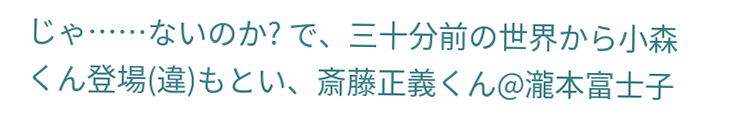じゃ……ないのか? で、三十分前の世界から小森くん登場(違)もとい、斎藤正義くん@瀧本富士子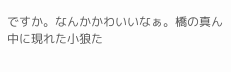ですか。なんかかわいいなぁ。橋の真ん中に現れた小狼た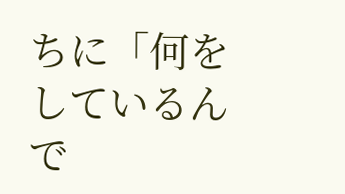ちに「何をしているんで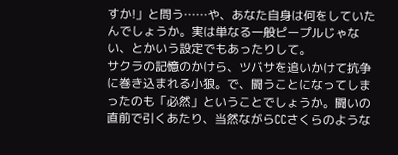すか!」と問う……や、あなた自身は何をしていたんでしょうか。実は単なる一般ピープルじゃない、とかいう設定でもあったりして。
サクラの記憶のかけら、ツバサを追いかけて抗争に巻き込まれる小狼。で、闘うことになってしまったのも「必然」ということでしょうか。闘いの直前で引くあたり、当然ながらCCさくらのような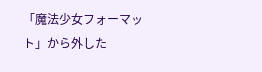「魔法少女フォーマット」から外した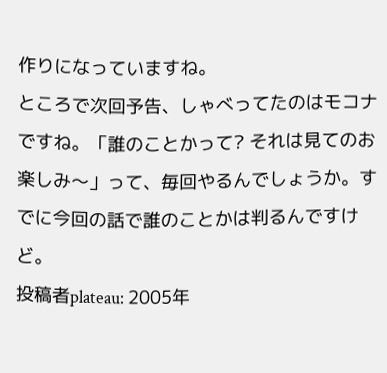作りになっていますね。
ところで次回予告、しゃべってたのはモコナですね。「誰のことかって? それは見てのお楽しみ〜」って、毎回やるんでしょうか。すでに今回の話で誰のことかは判るんですけど。
投稿者plateau: 2005年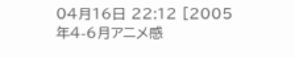04月16日 22:12 [2005年4-6月アニメ感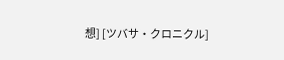想] [ツバサ・クロニクル]